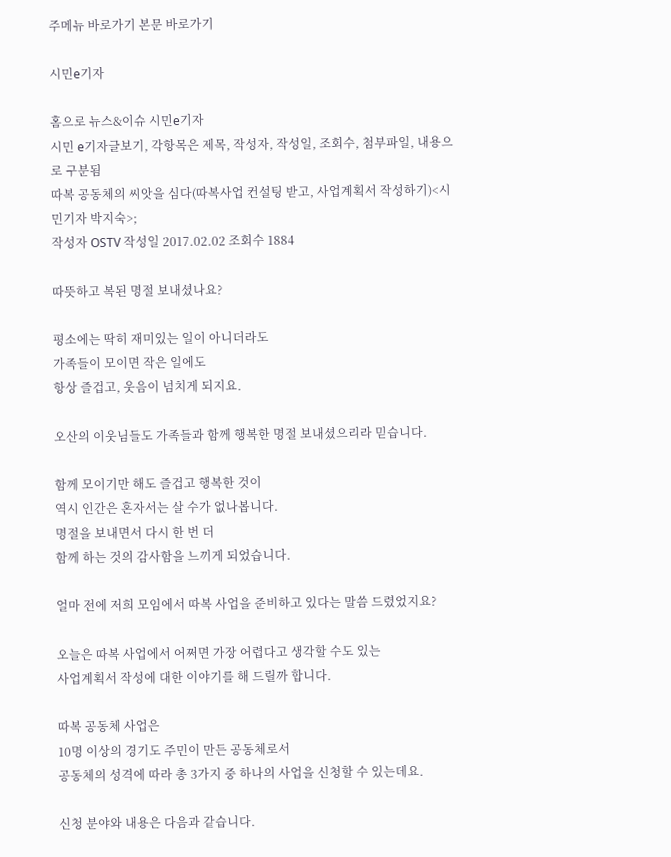주메뉴 바로가기 본문 바로가기

시민e기자

홈으로 뉴스&이슈 시민e기자
시민 e기자글보기, 각항목은 제목, 작성자, 작성일, 조회수, 첨부파일, 내용으로 구분됨
따복 공동체의 씨앗을 심다(따복사업 컨설팅 받고, 사업계획서 작성하기)<시민기자 박지숙>;
작성자 OSTV 작성일 2017.02.02 조회수 1884

따뜻하고 복된 명절 보내셨나요?

평소에는 딱히 재미있는 일이 아니더라도
가족들이 모이면 작은 일에도
항상 즐겁고, 웃음이 넘치게 되지요.

오산의 이웃님들도 가족들과 함께 행복한 명절 보내셨으리라 믿습니다.

함께 모이기만 해도 즐겁고 행복한 것이
역시 인간은 혼자서는 살 수가 없나봅니다.
명절을 보내면서 다시 한 번 더
함께 하는 것의 감사함을 느끼게 되었습니다.

얼마 전에 저희 모임에서 따복 사업을 준비하고 있다는 말씀 드렸었지요?

오늘은 따복 사업에서 어쩌면 가장 어렵다고 생각할 수도 있는
사업계획서 작성에 대한 이야기를 해 드릴까 합니다.

따복 공동체 사업은
10명 이상의 경기도 주민이 만든 공동체로서
공동체의 성격에 따라 총 3가지 중 하나의 사업을 신청할 수 있는데요.

신청 분야와 내용은 다음과 같습니다.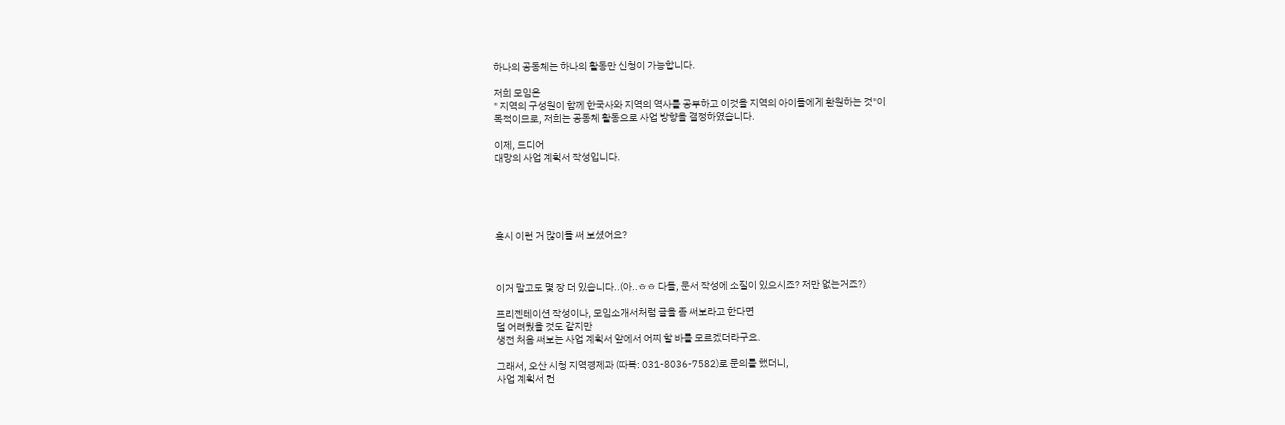하나의 공동체는 하나의 활동만 신청이 가능합니다.

저희 모임은
" 지역의 구성원이 함께 한국사와 지역의 역사를 공부하고 이것을 지역의 아이들에게 환원하는 것"이
목적이므로, 저희는 공동체 활동으로 사업 방향을 결정하였습니다.

이제, 드디어
대망의 사업 계획서 작성입니다.





혹시 이런 거 많이들 써 보셨어요?



이거 말고도 몇 장 더 있습니다..(아..ㅎㅎ 다들, 문서 작성에 소질이 있으시죠? 저만 없는거죠?)

프리젠테이션 작성이나, 모임소개서처럼 글을 좀 써보라고 한다면
덜 어려웠을 것도 같지만
생전 처음 써보는 사업 계획서 앞에서 어찌 할 바를 모르겠더라구요.

그래서, 오산 시청 지역경제과 (따복: 031-8036-7582)로 문의를 했더니,
사업 계획서 컨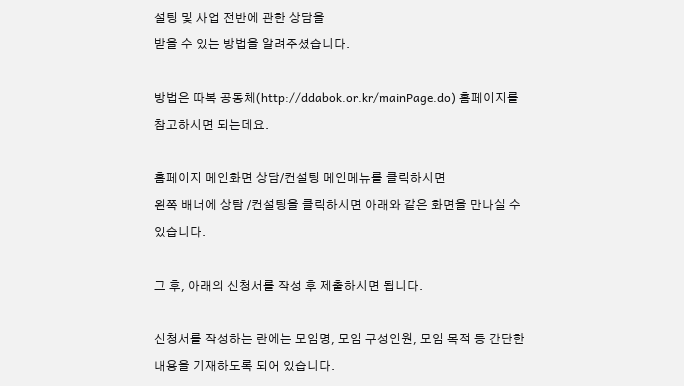설팅 및 사업 전반에 관한 상담을
받을 수 있는 방법을 알려주셨습니다.

방법은 따복 공동체(http://ddabok.or.kr/mainPage.do) 홈페이지를 참고하시면 되는데요.

홈페이지 메인화면 상담/컨설팅 메인메뉴를 클릭하시면
왼쪽 배너에 상탐 /컨설팅을 클릭하시면 아래와 같은 화면을 만나실 수 있습니다.

그 후, 아래의 신청서를 작성 후 제출하시면 됩니다.

신청서를 작성하는 란에는 모임명, 모임 구성인원, 모임 목적 등 간단한 내용을 기재하도록 되어 있습니다.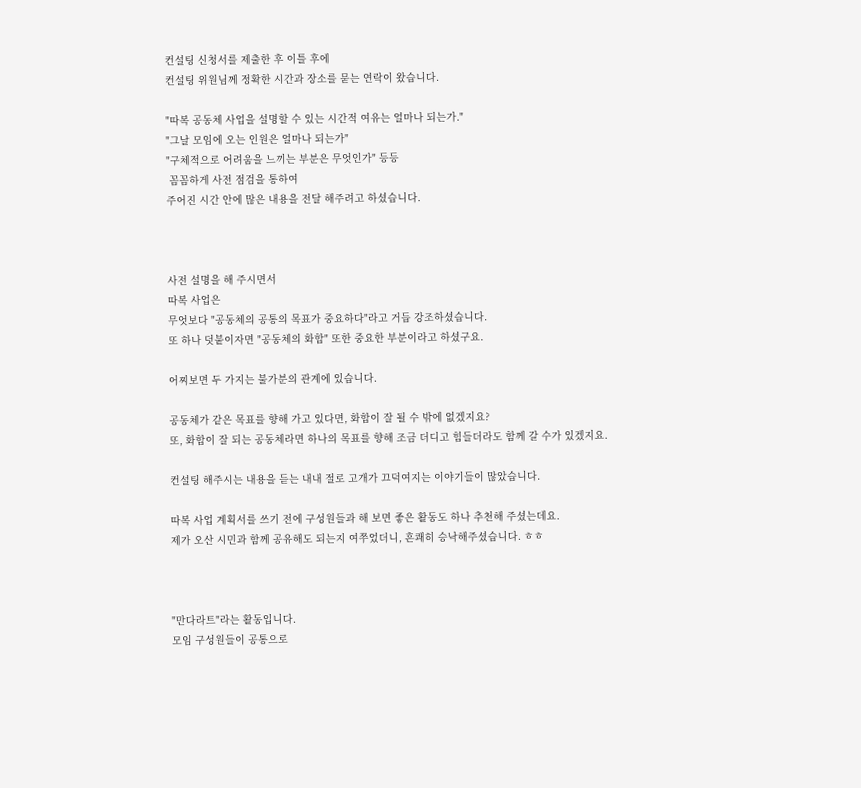컨설팅 신청서를 제출한 후 이틀 후에
컨설팅 위원님께 정확한 시간과 장소를 묻는 연락이 왔습니다.

"따복 공동체 사업을 설명할 수 있는 시간적 여유는 얼마나 되는가."
"그날 모임에 오는 인원은 얼마나 되는가"
"구체적으로 어려움을 느끼는 부분은 무엇인가" 등등
 꼼꼼하게 사전 점검을 통하여
주어진 시간 안에 많은 내용을 전달 해주려고 하셨습니다.



사전 설명을 해 주시면서
따복 사업은
무엇보다 "공동체의 공통의 목표가 중요하다"라고 거듭 강조하셨습니다.
또 하나 덧붙이자면 "공동체의 화합" 또한 중요한 부분이라고 하셨구요.

어찌보면 두 가지는 불가분의 관계에 있습니다.

공동체가 같은 목표를 향해 가고 있다면, 화합이 잘 될 수 밖에 없겠지요?
또, 화합이 잘 되는 공동체라면 하나의 목표를 향해 조금 더디고 힘들더라도 함께 갈 수가 있겠지요.

컨설팅 해주시는 내용을 듣는 내내 절로 고개가 끄덕여지는 이야기들이 많았습니다.

따복 사업 계획서를 쓰기 전에 구성원들과 해 보면 좋은 활동도 하나 추천해 주셨는데요.
제가 오산 시민과 함께 공유해도 되는지 여쭈었더니, 흔쾌히 승낙해주셨습니다. ㅎㅎ



"만다라트"라는 활동입니다.
모임 구성원들이 공통으로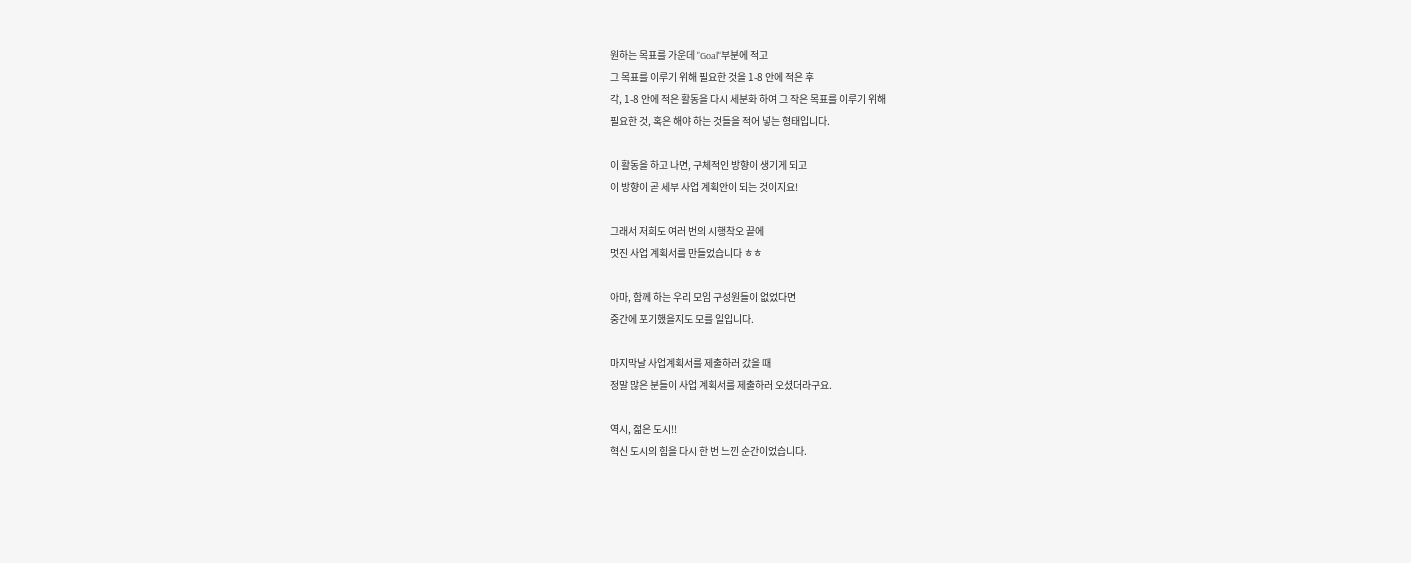원하는 목표를 가운데 "Goal"부분에 적고
그 목표를 이루기 위해 필요한 것을 1-8 안에 적은 후
각, 1-8 안에 적은 활동을 다시 세분화 하여 그 작은 목표를 이루기 위해
필요한 것, 혹은 해야 하는 것들을 적어 넣는 형태입니다.

이 활동을 하고 나면, 구체적인 방향이 생기게 되고
이 방향이 곧 세부 사업 계획안이 되는 것이지요!

그래서 저희도 여러 번의 시행착오 끝에
멋진 사업 계획서를 만들었습니다 ㅎㅎ

아마, 함께 하는 우리 모임 구성원들이 없었다면
중간에 포기했을지도 모를 일입니다.

마지막날 사업계획서를 제출하러 갔을 때
정말 많은 분들이 사업 계획서를 제출하러 오셨더라구요.

역시, 젊은 도시!!
혁신 도시의 힘을 다시 한 번 느낀 순간이었습니다.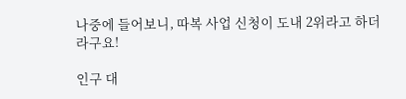나중에 들어보니, 따복 사업 신청이 도내 2위라고 하더라구요!

인구 대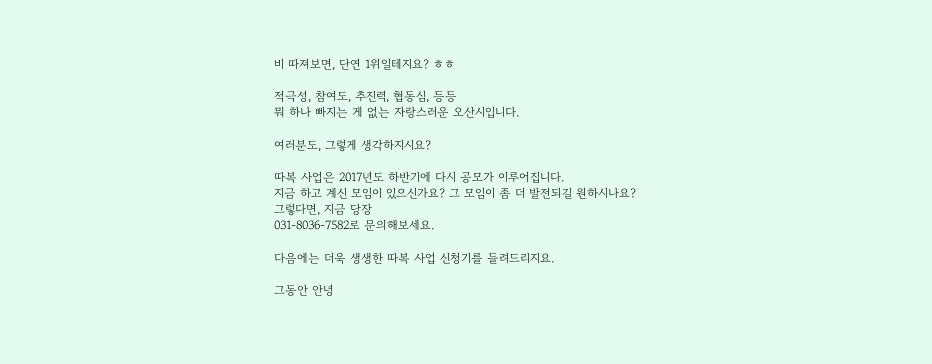비 따져보면, 단연 1위일테지요? ㅎㅎ

적극성, 참여도, 추진력, 협동심, 등등
뭐 하나 빠지는 게 없는 자랑스러운 오산시입니다.

여러분도, 그렇게 생각하지시요?

따복 사업은 2017년도 하반기에 다시 공모가 이루어집니다.
지금 하고 계신 모임이 있으신가요? 그 모임이 좀 더 발전되길 원하시나요?
그렇다면, 지금 당장
031-8036-7582로 문의해보세요.

다음에는 더욱 생생한 따복 사업 신청기를 들려드리지요.

그동안 안녕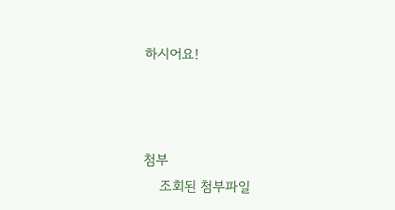하시어요!



첨부
    조회된 첨부파일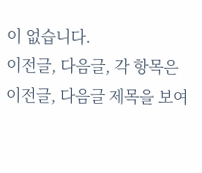이 없습니다.
이전글, 다음글, 각 항목은 이전글, 다음글 제목을 보여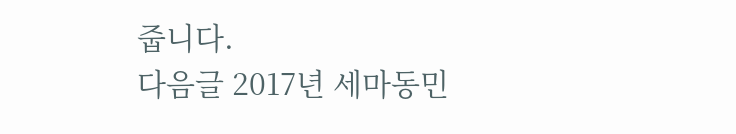줍니다.
다음글 2017년 세마동민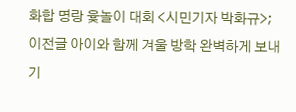화합 명랑 윷놀이 대회 <시민기자 박화규>;
이전글 아이와 함께 겨울 방학 완벽하게 보내기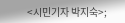<시민기자 박지숙>;